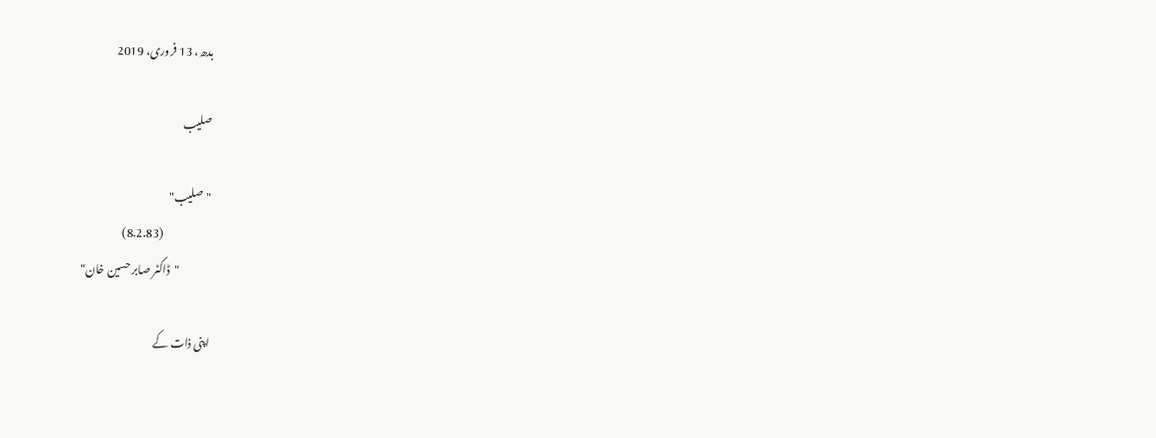بدھ، 13 فروری، 2019

صلیب

"صلیب"
                      (8.2.83)
               "ڈاکٹر صابر حسین خان"

اپنی ذات کے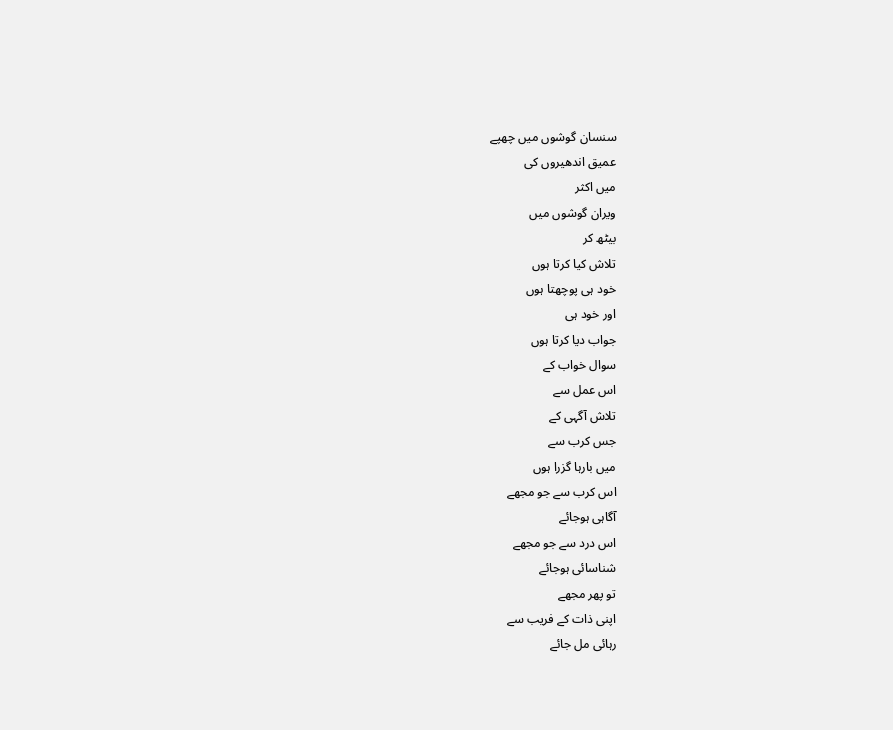سنسان گوشوں میں چھپے
عمیق اندھیروں کی
میں اکثر
ویران گوشوں میں
بیٹھ کر
تلاش کیا کرتا ہوں
خود ہی پوچھتا ہوں
اور خود ہی
جواب دیا کرتا ہوں
سوال خواب کے
اس عمل سے
تلاش آگہی کے
جس کرب سے
میں بارہا گزرا ہوں
اس کرب سے جو مجھے
آگاہی ہوجائے
اس درد سے جو مجھے
شناسائی ہوجائے
تو پھر مجھے
اپنی ذات کے فریب سے
رہائی مل جائے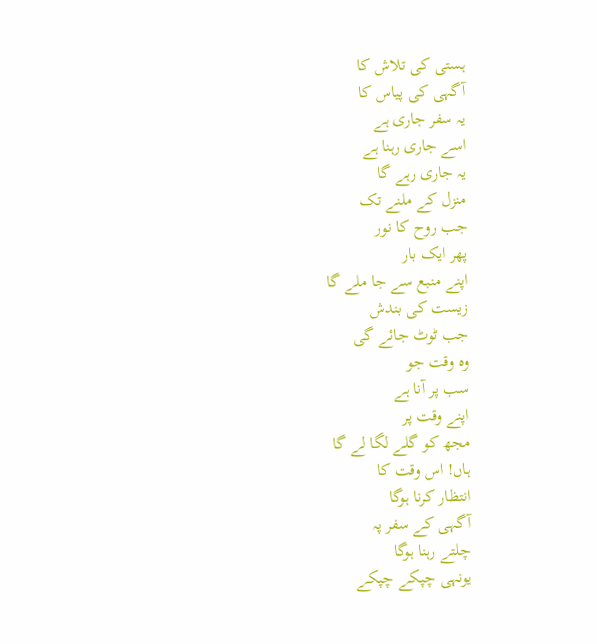ہستی کی تلاش کا
آگہی کی پیاس کا
یہ سفر جاری ہے
اسے جاری رہنا ہے
یہ جاری رہے گا
منزل کے ملنے تک
جب روح کا نور
پھر ایک بار
اپنے منبع سے جا ملے گا
زیست کی بندش
جب ٹوٹ جائے گی
وہ وقت جو
سب پر آنا ہے
اپنے وقت پر
مجھ کو گلے لگا لے گا
ہاں! اس وقت کا
انتظار کرنا ہوگا
آگہی کے سفر پہ
چلتے رہنا ہوگا
یونہی چپکے چپکے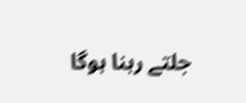جلتے رہنا ہوگا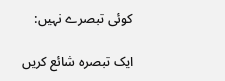کوئی تبصرے نہیں:

ایک تبصرہ شائع کریں